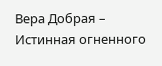Вера Добрая – Истинная огненного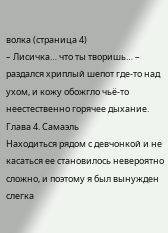волка (страница 4)
– Лисичка… что ты творишь… – раздался хриплый шепот где-то над ухом, и кожу обожгло чьё-то неестественно горячее дыхание.
Глава 4. Самаэль
Находиться рядом с девчонкой и не касаться ее становилось невероятно сложно, и поэтому я был вынужден слегка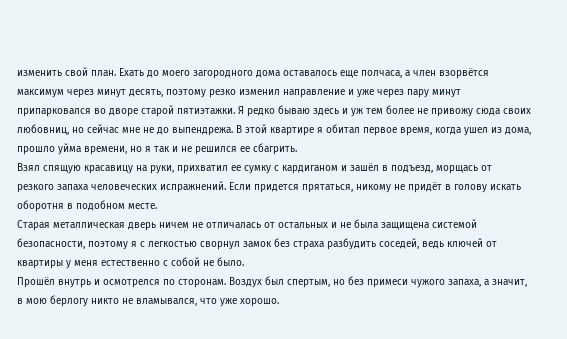изменить свой план. Ехать до моего загородного дома оставалось еще полчаса, а член взорвётся максимум через минут десять, поэтому резко изменил направление и уже через пару минут припарковался во дворе старой пятиэтажки. Я редко бываю здесь и уж тем более не привожу сюда своих любовниц, но сейчас мне не до выпендрежа. В этой квартире я обитал первое время, когда ушел из дома, прошло уйма времени, но я так и не решился ее сбагрить.
Взял спящую красавицу на руки, прихватил ее сумку с кардиганом и зашёл в подъезд, морщась от резкого запаха человеческих испражнений. Если придется прятаться, никому не придёт в голову искать оборотня в подобном месте.
Старая металлическая дверь ничем не отличалась от остальных и не была защищена системой безопасности, поэтому я с легкостью сворнул замок без страха разбудить соседей, ведь ключей от квартиры у меня естественно с собой не было.
Прошёл внутрь и осмотрелся по сторонам. Воздух был спертым, но без примеси чужого запаха, а значит, в мою берлогу никто не вламывался, что уже хорошо.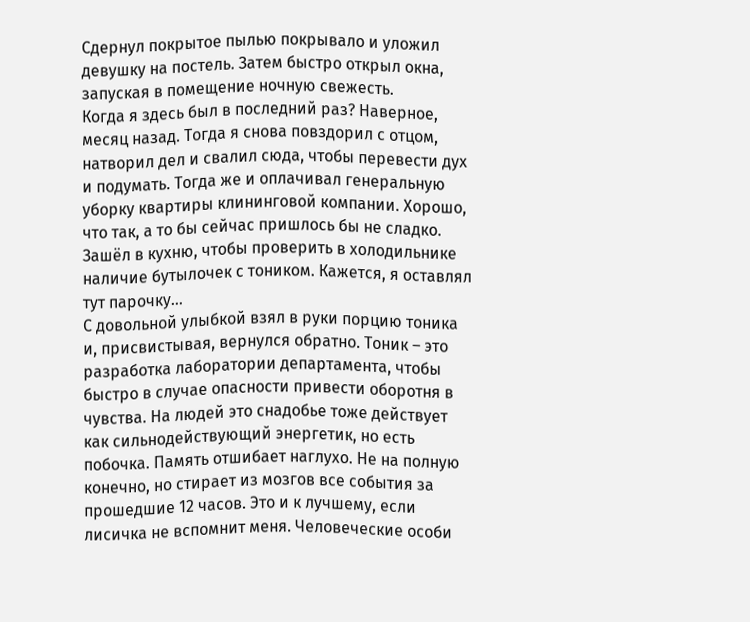Сдернул покрытое пылью покрывало и уложил девушку на постель. Затем быстро открыл окна, запуская в помещение ночную свежесть.
Когда я здесь был в последний раз? Наверное, месяц назад. Тогда я снова повздорил с отцом, натворил дел и свалил сюда, чтобы перевести дух и подумать. Тогда же и оплачивал генеральную уборку квартиры клининговой компании. Хорошо, что так, а то бы сейчас пришлось бы не сладко.
Зашёл в кухню, чтобы проверить в холодильнике наличие бутылочек с тоником. Кажется, я оставлял тут парочку…
С довольной улыбкой взял в руки порцию тоника и, присвистывая, вернулся обратно. Тоник – это разработка лаборатории департамента, чтобы быстро в случае опасности привести оборотня в чувства. На людей это снадобье тоже действует как сильнодействующий энергетик, но есть побочка. Память отшибает наглухо. Не на полную конечно, но стирает из мозгов все события за прошедшие 12 часов. Это и к лучшему, если лисичка не вспомнит меня. Человеческие особи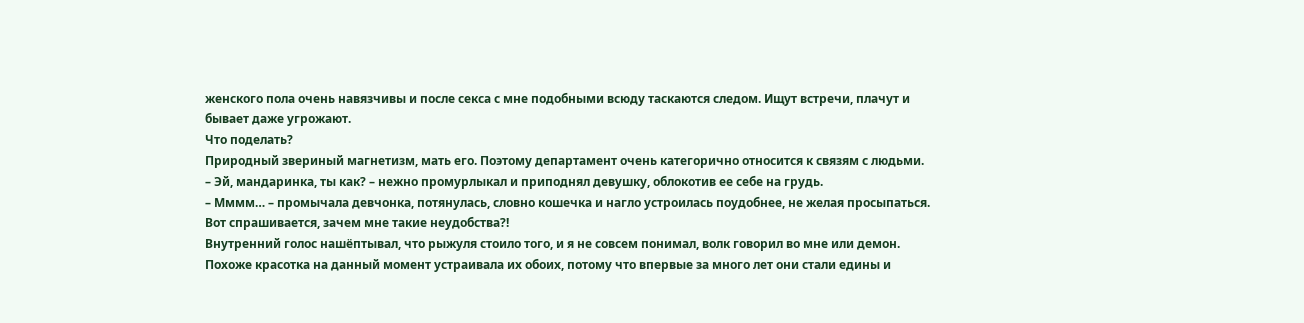женского пола очень навязчивы и после секса с мне подобными всюду таскаются следом. Ищут встречи, плачут и бывает даже угрожают.
Что поделать?
Природный звериный магнетизм, мать его. Поэтому департамент очень категорично относится к связям с людьми.
– Эй, мандаринка, ты как? – нежно промурлыкал и приподнял девушку, облокотив ее себе на грудь.
– Мммм… – промычала девчонка, потянулась, словно кошечка и нагло устроилась поудобнее, не желая просыпаться.
Вот спрашивается, зачем мне такие неудобства?!
Внутренний голос нашёптывал, что рыжуля стоило того, и я не совсем понимал, волк говорил во мне или демон. Похоже красотка на данный момент устраивала их обоих, потому что впервые за много лет они стали едины и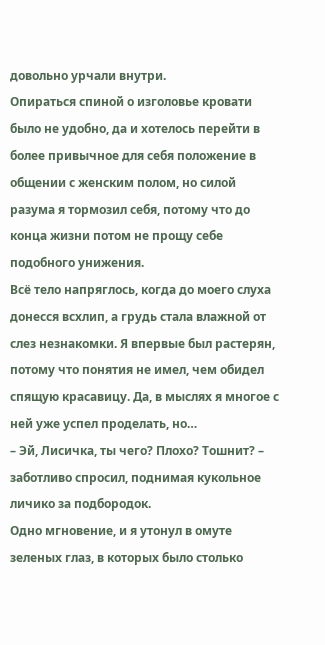довольно урчали внутри.
Опираться спиной о изголовье кровати было не удобно, да и хотелось перейти в более привычное для себя положение в общении с женским полом, но силой разума я тормозил себя, потому что до конца жизни потом не прощу себе подобного унижения.
Всё тело напряглось, когда до моего слуха донесся всхлип, а грудь стала влажной от слез незнакомки. Я впервые был растерян, потому что понятия не имел, чем обидел спящую красавицу. Да, в мыслях я многое с ней уже успел проделать, но…
– Эй, Лисичка, ты чего? Плохо? Тошнит? – заботливо спросил, поднимая кукольное личико за подбородок.
Одно мгновение, и я утонул в омуте зеленых глаз, в которых было столько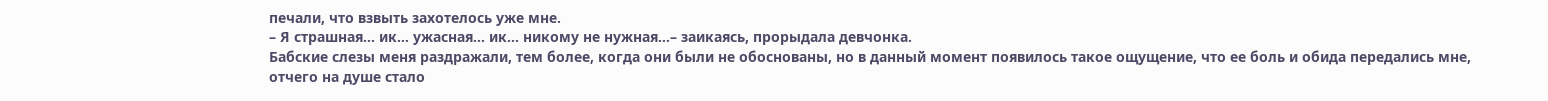печали, что взвыть захотелось уже мне.
– Я страшная… ик… ужасная… ик… никому не нужная…– заикаясь, прорыдала девчонка.
Бабские слезы меня раздражали, тем более, когда они были не обоснованы, но в данный момент появилось такое ощущение, что ее боль и обида передались мне, отчего на душе стало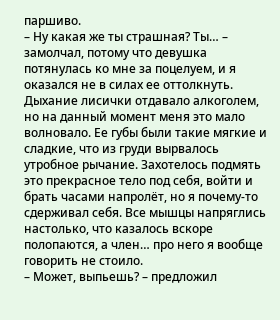паршиво.
– Ну какая же ты страшная? Ты… – замолчал, потому что девушка потянулась ко мне за поцелуем, и я оказался не в силах ее оттолкнуть.
Дыхание лисички отдавало алкоголем, но на данный момент меня это мало волновало. Ее губы были такие мягкие и сладкие, что из груди вырвалось утробное рычание. Захотелось подмять это прекрасное тело под себя, войти и брать часами напролёт, но я почему-то сдерживал себя. Все мышцы напряглись настолько, что казалось вскоре полопаются, а член… про него я вообще говорить не стоило.
– Может, выпьешь? – предложил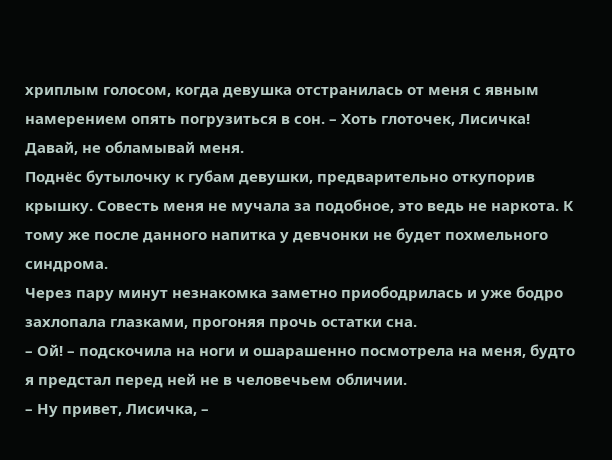хриплым голосом, когда девушка отстранилась от меня с явным намерением опять погрузиться в сон. – Хоть глоточек, Лисичка! Давай, не обламывай меня.
Поднёс бутылочку к губам девушки, предварительно откупорив крышку. Совесть меня не мучала за подобное, это ведь не наркота. К тому же после данного напитка у девчонки не будет похмельного синдрома.
Через пару минут незнакомка заметно приободрилась и уже бодро захлопала глазками, прогоняя прочь остатки сна.
– Ой! – подскочила на ноги и ошарашенно посмотрела на меня, будто я предстал перед ней не в человечьем обличии.
– Ну привет, Лисичка, –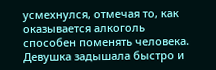усмехнулся, отмечая то, как оказывается алкоголь способен поменять человека.
Девушка задышала быстро и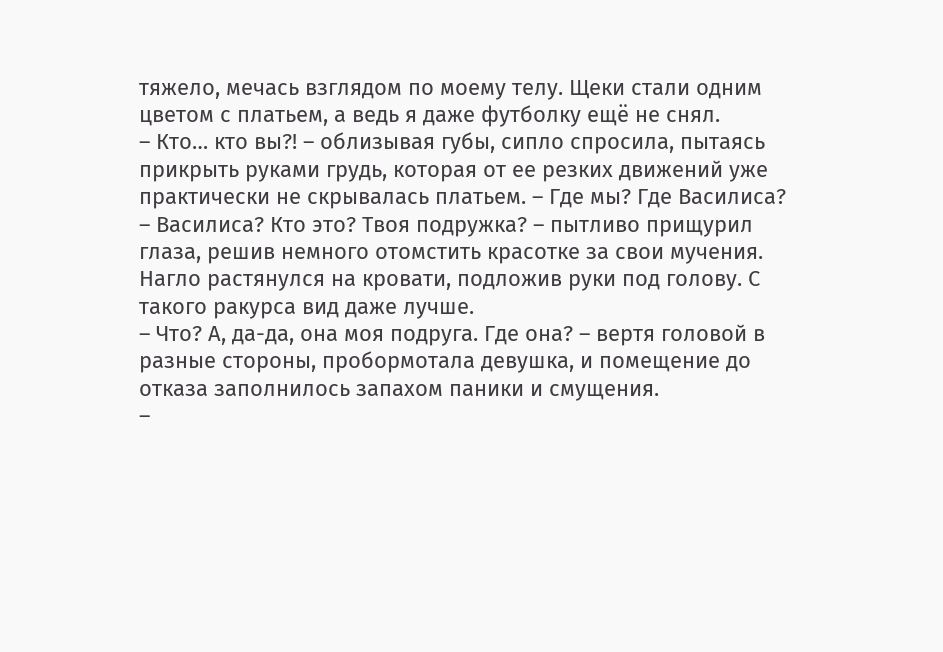тяжело, мечась взглядом по моему телу. Щеки стали одним цветом с платьем, а ведь я даже футболку ещё не снял.
– Кто… кто вы?! – облизывая губы, сипло спросила, пытаясь прикрыть руками грудь, которая от ее резких движений уже практически не скрывалась платьем. – Где мы? Где Василиса?
– Василиса? Кто это? Твоя подружка? – пытливо прищурил глаза, решив немного отомстить красотке за свои мучения.
Нагло растянулся на кровати, подложив руки под голову. С такого ракурса вид даже лучше.
– Что? А, да-да, она моя подруга. Где она? – вертя головой в разные стороны, пробормотала девушка, и помещение до отказа заполнилось запахом паники и смущения.
–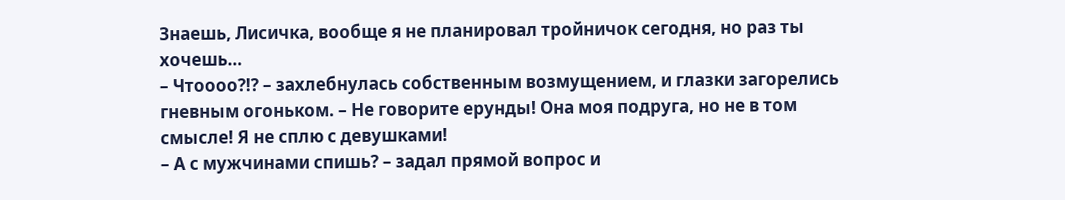Знаешь, Лисичка, вообще я не планировал тройничок сегодня, но раз ты хочешь…
– Чтоооо?!? – захлебнулась собственным возмущением, и глазки загорелись гневным огоньком. – Не говорите ерунды! Она моя подруга, но не в том смысле! Я не сплю с девушками!
– А с мужчинами спишь? – задал прямой вопрос и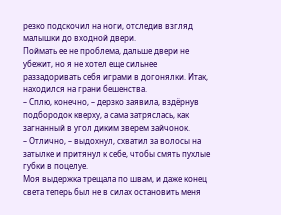резко подскочил на ноги, отследив взгляд малышки до входной двери.
Поймать ее не проблема, дальше двери не убежит, но я не хотел еще сильнее раззадоривать себя играми в догонялки. Итак, находился на грани бешенства.
– Сплю, конечно, – дерзко заявила, вздёрнув подбородок кверху, а сама затряслась, как загнанный в угол диким зверем зайчонок.
– Отлично, – выдохнул, схватил за волосы на затылке и притянул к себе, чтобы смять пухлые губки в поцелуе.
Моя выдержка трещала по швам, и даже конец света теперь был не в силах остановить меня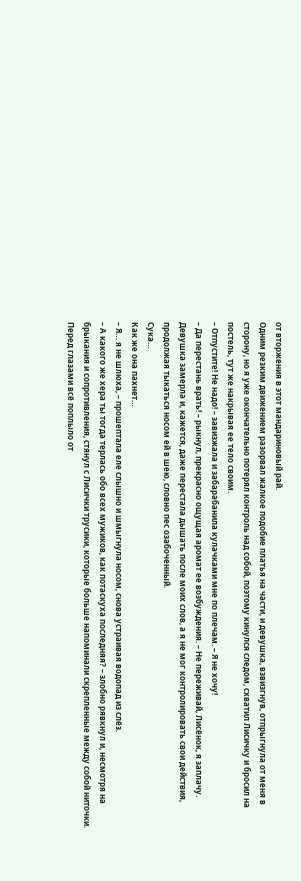от вторжения в этот мандариновый рай.
Одним резким движением разорвал жалкое подобие платья на части, и девушка, взвизгнув, отпрыгнула от меня в сторону, но я уже окончательно потерял контроль над собой, поэтому кинулся следом, схватил Лисичку и бросил на постель, тут же накрывая ее тело своим.
– Отпустите! Не надо! – завизжала и забарабанила кулачками мне по плечам. – Я не хочу!
– Да перестань врать! – рыкнул, прекрасно ощущая аромат ее возбуждения. – Не переживай, Лисёнок, я заплачу.
Девушка замерла и, кажется, даже перестала дышать после моих слов, а я не мог контролировать свои действия, продолжая тыкаться носом ей в шею, словно пес озабоченный.
Сука…
Как же она пахнет…
– Я… я не шлюха, – прошептала еле слышно и шмыгнула носом, снова устраивая водопад из слёз.
– А какого же хера ты тогда терлась обо всех мужиков, как потаскуха последняя? – злобно рявкнул и, несмотря на брыкания и сопротивления, стянул с Лисички трусики, которые больше напоминали скрепленные между собой ниточки.
Перед глазами всё поплыло от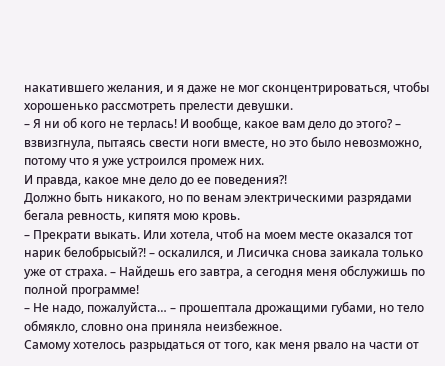накатившего желания, и я даже не мог сконцентрироваться, чтобы хорошенько рассмотреть прелести девушки.
– Я ни об кого не терлась! И вообще, какое вам дело до этого? – взвизгнула, пытаясь свести ноги вместе, но это было невозможно, потому что я уже устроился промеж них.
И правда, какое мне дело до ее поведения?!
Должно быть никакого, но по венам электрическими разрядами бегала ревность, кипятя мою кровь.
– Прекрати выкать. Или хотела, чтоб на моем месте оказался тот нарик белобрысый?! – оскалился, и Лисичка снова заикала только уже от страха. – Найдешь его завтра, а сегодня меня обслужишь по полной программе!
– Не надо, пожалуйста… – прошептала дрожащими губами, но тело обмякло, словно она приняла неизбежное.
Самому хотелось разрыдаться от того, как меня рвало на части от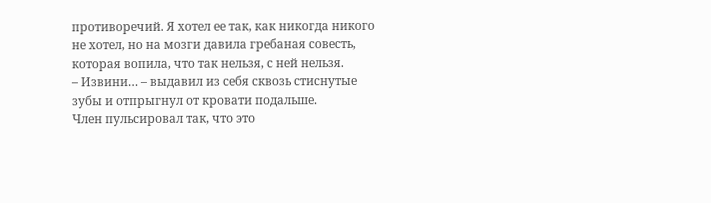противоречий. Я хотел ее так, как никогда никого не хотел, но на мозги давила гребаная совесть, которая вопила, что так нельзя, с ней нельзя.
– Извини… – выдавил из себя сквозь стиснутые зубы и отпрыгнул от кровати подальше.
Член пульсировал так, что это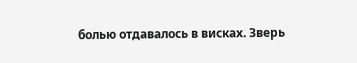болью отдавалось в висках. Зверь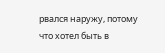рвался наружу, потому что хотел быть в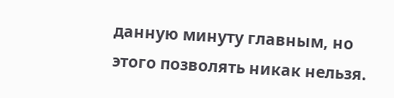данную минуту главным, но этого позволять никак нельзя.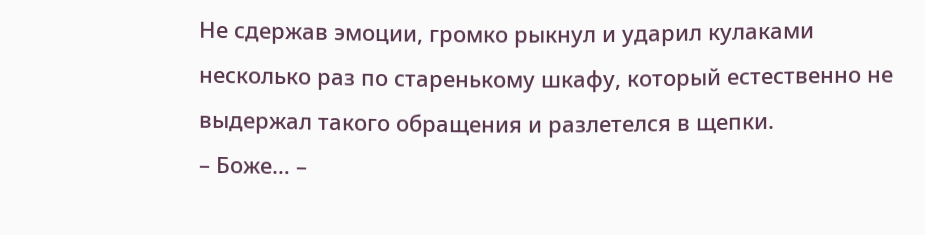Не сдержав эмоции, громко рыкнул и ударил кулаками несколько раз по старенькому шкафу, который естественно не выдержал такого обращения и разлетелся в щепки.
– Боже… –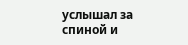услышал за спиной и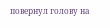повернул голову на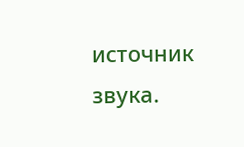источник звука.